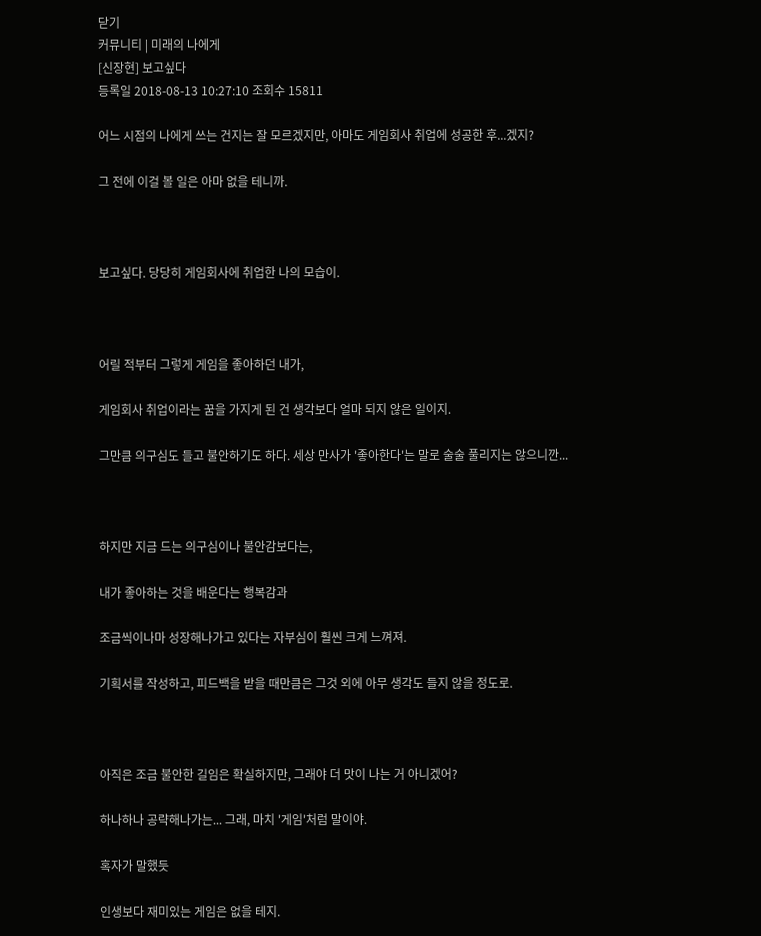닫기
커뮤니티 | 미래의 나에게
[신장현] 보고싶다
등록일 2018-08-13 10:27:10 조회수 15811

어느 시점의 나에게 쓰는 건지는 잘 모르겠지만, 아마도 게임회사 취업에 성공한 후...겠지?

그 전에 이걸 볼 일은 아마 없을 테니까.



보고싶다. 당당히 게임회사에 취업한 나의 모습이.



어릴 적부터 그렇게 게임을 좋아하던 내가,

게임회사 취업이라는 꿈을 가지게 된 건 생각보다 얼마 되지 않은 일이지.

그만큼 의구심도 들고 불안하기도 하다. 세상 만사가 '좋아한다'는 말로 술술 풀리지는 않으니깐...



하지만 지금 드는 의구심이나 불안감보다는,

내가 좋아하는 것을 배운다는 행복감과

조금씩이나마 성장해나가고 있다는 자부심이 훨씬 크게 느껴져.

기획서를 작성하고, 피드백을 받을 때만큼은 그것 외에 아무 생각도 들지 않을 정도로.



아직은 조금 불안한 길임은 확실하지만, 그래야 더 맛이 나는 거 아니겠어?

하나하나 공략해나가는... 그래, 마치 '게임'처럼 말이야.

혹자가 말했듯

인생보다 재미있는 게임은 없을 테지.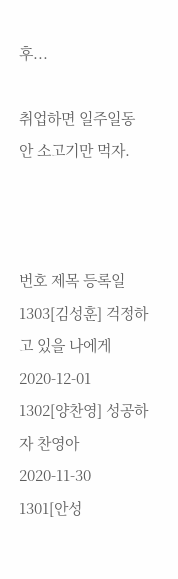후...

취업하면 일주일동안 소고기만 먹자.



번호 제목 등록일
1303[김성훈] 걱정하고 있을 나에게2020-12-01
1302[양찬영] 성공하자 찬영아2020-11-30
1301[안성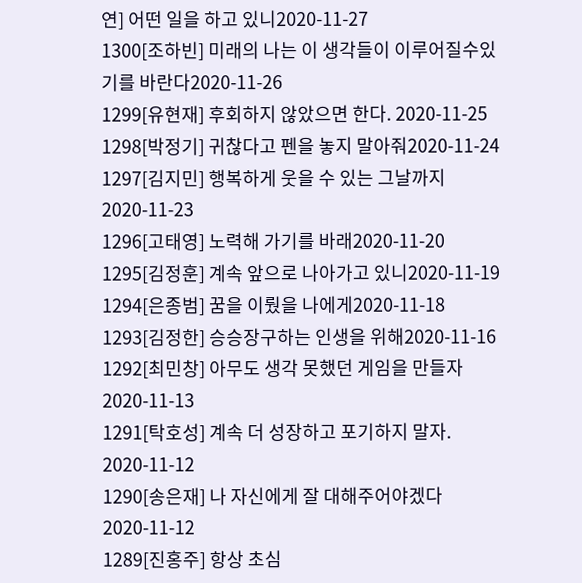연] 어떤 일을 하고 있니2020-11-27
1300[조하빈] 미래의 나는 이 생각들이 이루어질수있기를 바란다2020-11-26
1299[유현재] 후회하지 않았으면 한다. 2020-11-25
1298[박정기] 귀찮다고 펜을 놓지 말아줘2020-11-24
1297[김지민] 행복하게 웃을 수 있는 그날까지2020-11-23
1296[고태영] 노력해 가기를 바래2020-11-20
1295[김정훈] 계속 앞으로 나아가고 있니2020-11-19
1294[은종범] 꿈을 이뤘을 나에게2020-11-18
1293[김정한] 승승장구하는 인생을 위해2020-11-16
1292[최민창] 아무도 생각 못했던 게임을 만들자2020-11-13
1291[탁호성] 계속 더 성장하고 포기하지 말자. 2020-11-12
1290[송은재] 나 자신에게 잘 대해주어야겠다2020-11-12
1289[진홍주] 항상 초심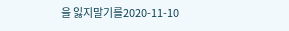을 잃지말기를2020-11-10